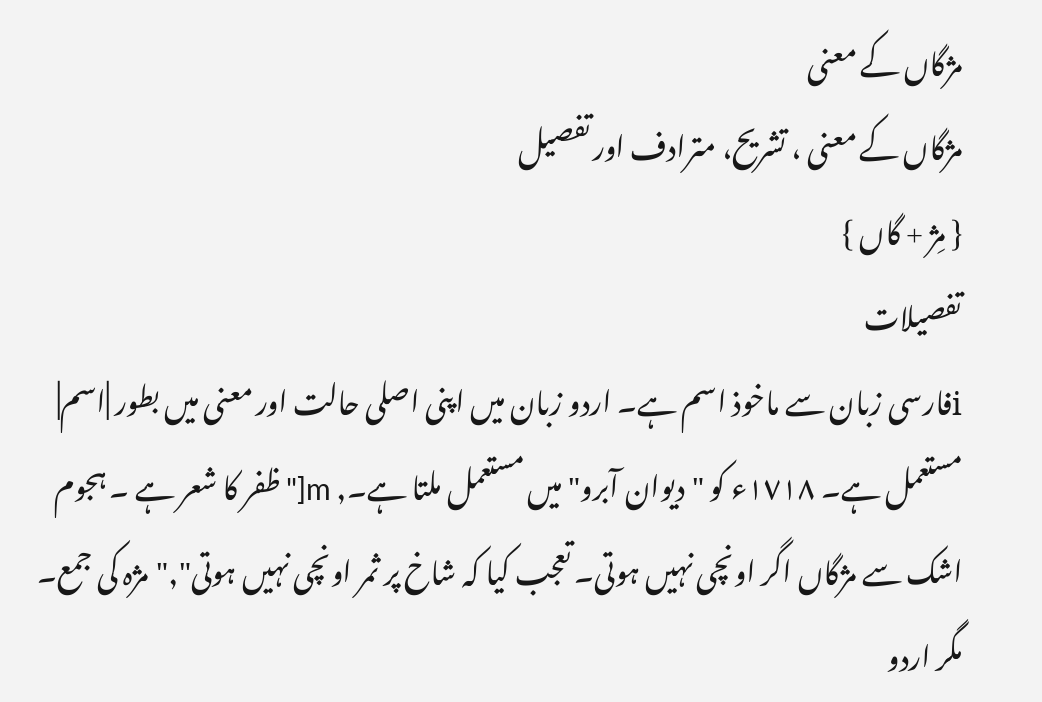مژگاں کے معنی
مژگاں کے معنی ، تشریح، مترادف اور تفصیل
{ مِژ + گاں }
تفصیلات
iفارسی زبان سے ماخوذ اسم ہے۔ اردو زبان میں اپنی اصلی حالت اور معنی میں بطور |اسم| مستعمل ہے۔ ١٧١٨ء کو "دیوان آبرو" میں مستعمل ملتا ہے۔, m["ظفر کا شعر ہے ۔ ہجوم اشک سے مژگاں اگر اونچی نہیں ہوتی۔ تعجب کیا کہ شاخ پر ثمر اونچی نہیں ہوتی","مژہ کی جمع۔ مگر اردو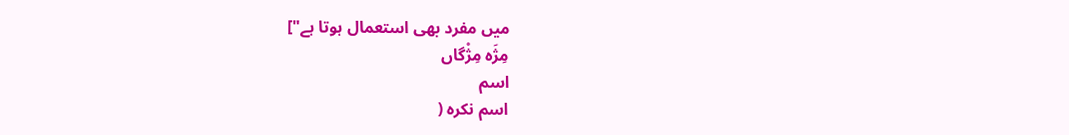میں مفرد بھی استعمال ہوتا ہے"]
مِژَہ مِژْگاں
اسم
اسم نکرہ (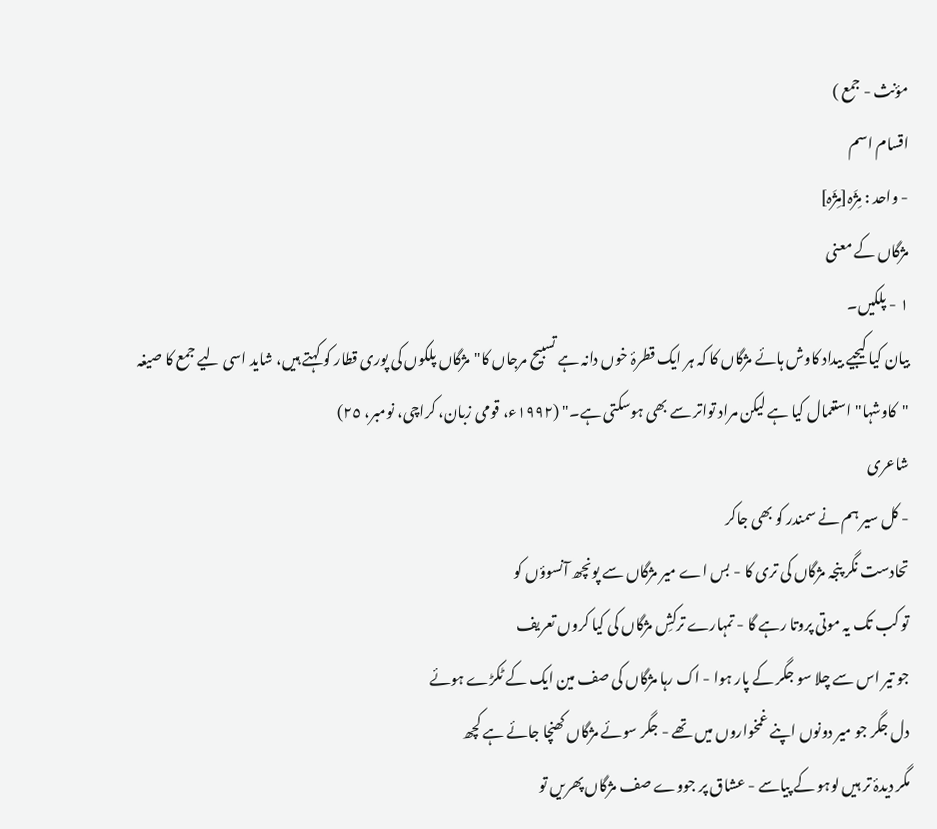مؤنث - جمع )
اقسام اسم
- واحد : مِژَہ[مِژَہ]
مژگاں کے معنی
١ - پلکیں۔
بیان کیا کیجیے بیداد کاوش ہائے مژگاں کا کہ ہر ایک قطرۂ خوں دانہ ہے تسبیح مرجاں کا"مژگاں پلکوں کی پوری قطار کو کہتے ہیں، شاید اسی لیے جمع کا صیغہ "کاوشہا" استعمال کیا ہے لیکن مراد تواتر سے بھی ہوسکتی ہے۔" (١٩٩٢ء، قومی زبان، کراچی، نومبر، ٢٥)
شاعری
- کل سیر ہم نے سمندر کو بھی جاکر
تحادست نگر پنجہ مژگاں کی تری کا - بس اے میر مژگاں سے پونچھ آنسوؤں کو
تو کب تک یہ موتی پروتا رہے گا - تمہارے ترکشِ مژگاں کی کیا کروں تعریف
جو تیر اس سے چلا سو جگر کے پار ہوا - اک رہا مژگاں کی صف مین ایک کے ٹکڑے ہوئے
دل جگر جو میر دونوں اپنے غمخواروں میں تھے - جگر سوئے مژگاں کھنچا جائے ہے کچھ
مگر دیدۂ تر ہیں لوہو کے پیاسے - عشاق پر جووے صف مژگاں پھریں تو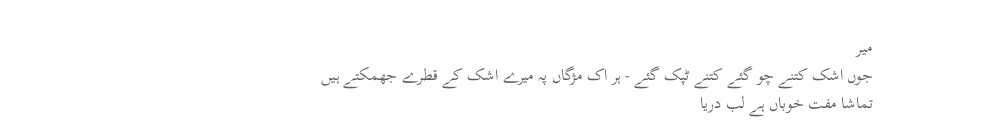میر
جوں اشک کتنے چو گئے کتنے ٹپک گئے - ہر اک مژگاں پہ میرے اشک کے قطرے جھمکتے ہیں
تماشا مفت خوباں ہے لب دریا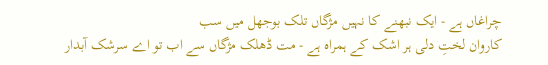چراغاں ہے - ایک نبھنے کا نہیں مژگاں تلک بوجھل میں سب
کاروان لختِ دلی ہر اشک کے ہمراہ ہے - مت ڈھلک مژگاں سے اب تو اے سرشک آبدار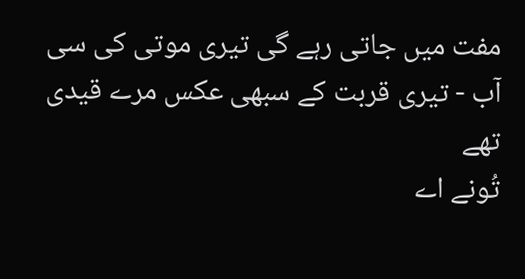مفت میں جاتی رہے گی تیری موتی کی سی آب - تیری قربت کے سبھی عکس مرے قیدی تھے
تُونے اے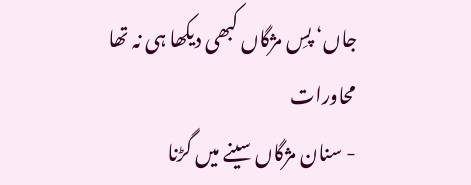جاں‘ پسِ مژگاں کبھی دیکھا ہی نہ تھا
محاورات
- سنان مژگاں سینے میں گڑنا